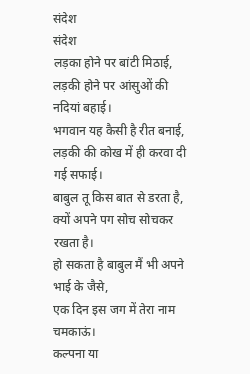संदेश
संदेश
लड़का होने पर बांटी मिठाई,
लड़की होने पर आंसुओं की नदियां बहाई।
भगवान यह कैसी है रीत बनाई,
लड़की की कोख में ही करवा दी गई सफाई।
बाबुल तू किस बात से डरता है,
क्यों अपने पग सोच सोचकर रखता है।
हो सकता है बाबुल मैं भी अपने भाई के जैसे,
एक दिन इस जग में तेरा नाम चमकाऊं।
कल्पना या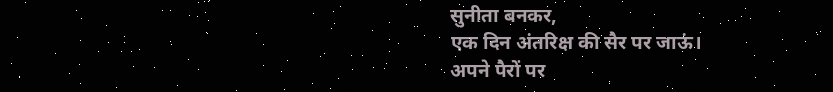सुनीता बनकर,
एक दिन अंतरिक्ष की सैर पर जाऊं।
अपने पैरों पर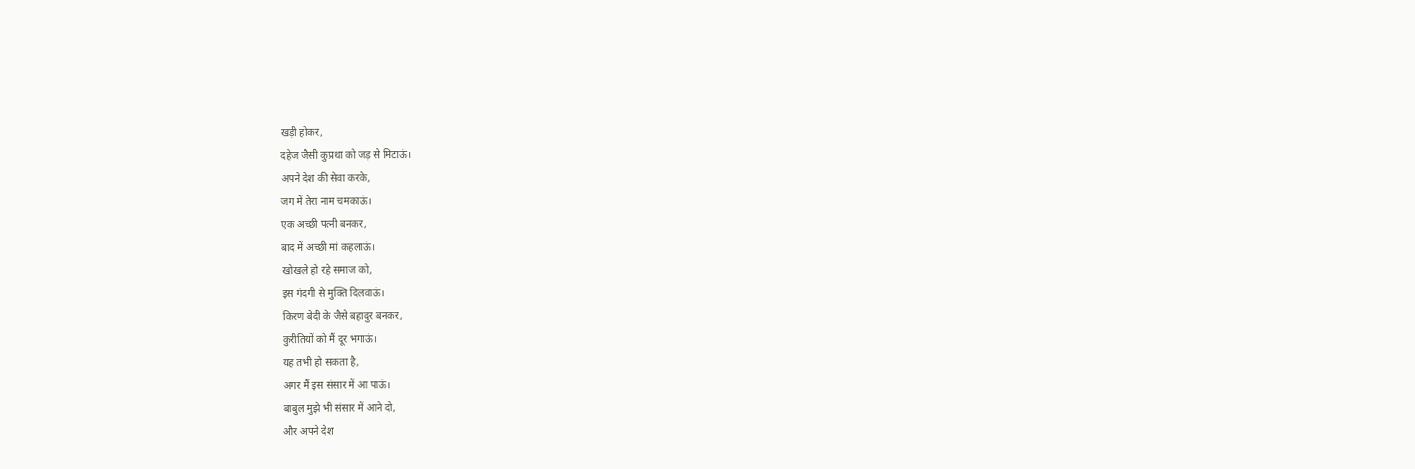खड़ी होकर,
दहेज जैसी कुप्रथा को जड़ से मिटाऊं।
अपने देश की सेवा करके,
जग में तेरा नाम चमकाऊं।
एक अच्छी पत्नी बनकर,
बाद में अच्छी मां कहलाऊं।
खोखले हो रहे समाज को,
इस गंदगी से मुक्ति दिलवाऊं।
किरण बेदी के जैसे बहादुर बनकर,
कुरीतियों को मैं दूर भगाऊं।
यह तभी हो सकता है,
अगर मैं इस संसार में आ पाऊं।
बाबुल मुझे भी संसार में आने दो,
और अपने देश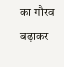का गौरव बढ़ाकर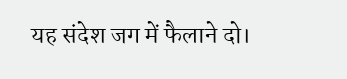यह संदेश जग में फैलाने दो।